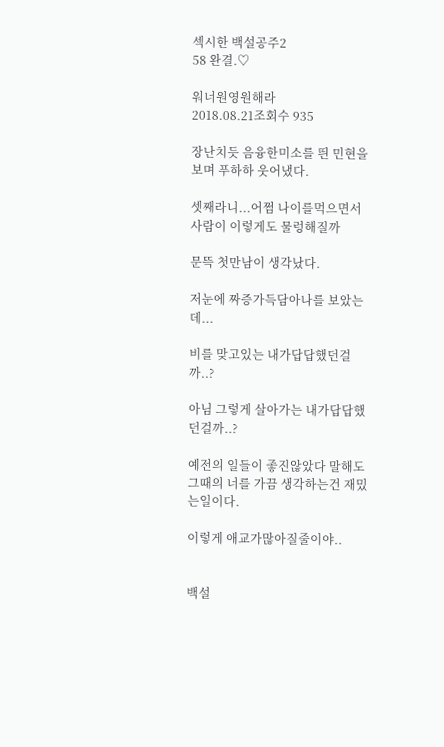섹시한 백설공주2
58 완결.♡

워너원영원해라
2018.08.21조회수 935

장난치듯 음융한미소를 띈 민현을보며 푸하하 웃어냈다.

셋째라니...어쩜 나이를먹으면서 사람이 이렇게도 물렁해질까

문뜩 첫만남이 생각났다.

저눈에 짜증가득담아나를 보았는데...

비를 맞고있는 내가답답했던걸까..?

아님 그렇게 살아가는 내가답답했던걸까..?

예전의 일들이 좋진않았다 말해도 그때의 너를 가끔 생각하는건 재밌는일이다.

이렇게 애교가많아질줄이야..


백설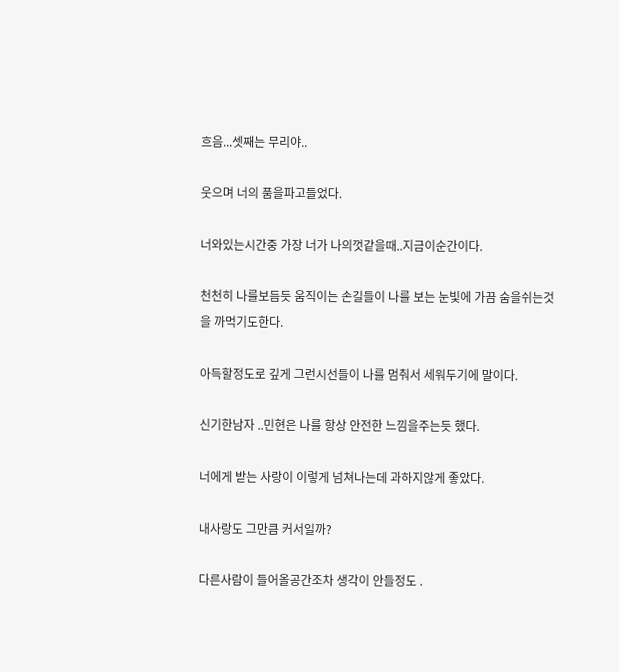흐음...셋째는 무리야..

웃으며 너의 품을파고들었다.

너와있는시간중 가장 너가 나의껏같을때..지금이순간이다.

천천히 나를보듬듯 움직이는 손길들이 나를 보는 눈빛에 가끔 숨을쉬는것을 까먹기도한다.

아득할정도로 깊게 그런시선들이 나를 멈춰서 세워두기에 말이다.

신기한남자 ..민현은 나를 항상 안전한 느낌을주는듯 했다.

너에게 받는 사랑이 이렇게 넘쳐나는데 과하지않게 좋았다.

내사랑도 그만큼 커서일까?

다른사람이 들어올공간조차 생각이 안들정도 .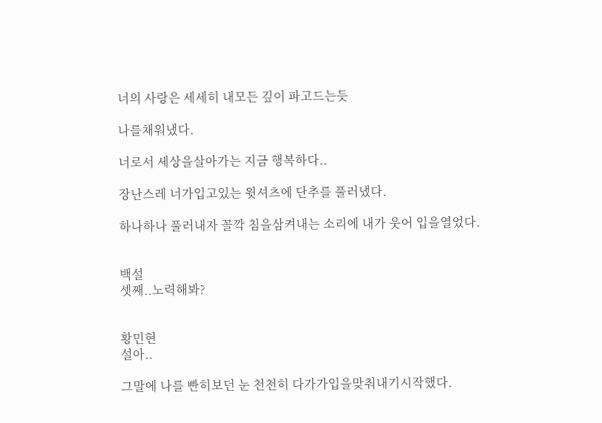너의 사랑은 세세히 내모든 깊이 파고드는듯

나를채워냈다.

너로서 세상을살아가는 지금 행복하다..

장난스레 너가입고있는 윗셔츠에 단추를 풀러냈다.

하나하나 풀러내자 꼴깍 침을삼켜내는 소리에 내가 웃어 입을열었다.


백설
셋째..노력해봐?


황민현
설아..

그말에 나를 빤히보던 눈 천천히 다가가입을맞춰내기시작했다.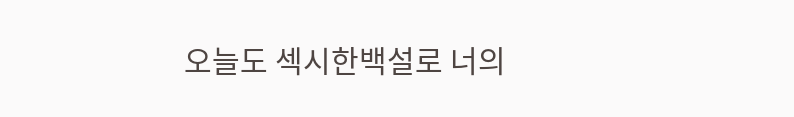오늘도 섹시한백설로 너의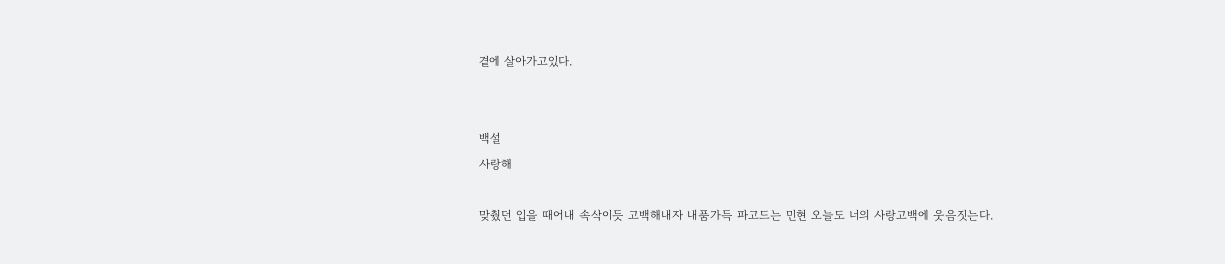곁에 살아가고있다.


백설
사랑해

맞췄던 입을 때어내 속삭이듯 고백해내자 내품가득 파고드는 민현 오늘도 너의 사랑고백에 웃음짓는다.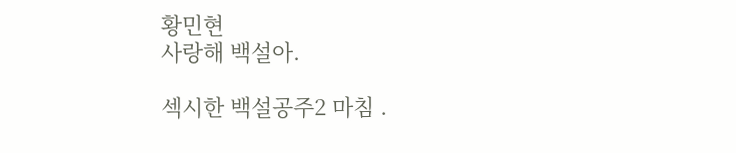황민현
사랑해 백설아.

섹시한 백설공주2 마침 .